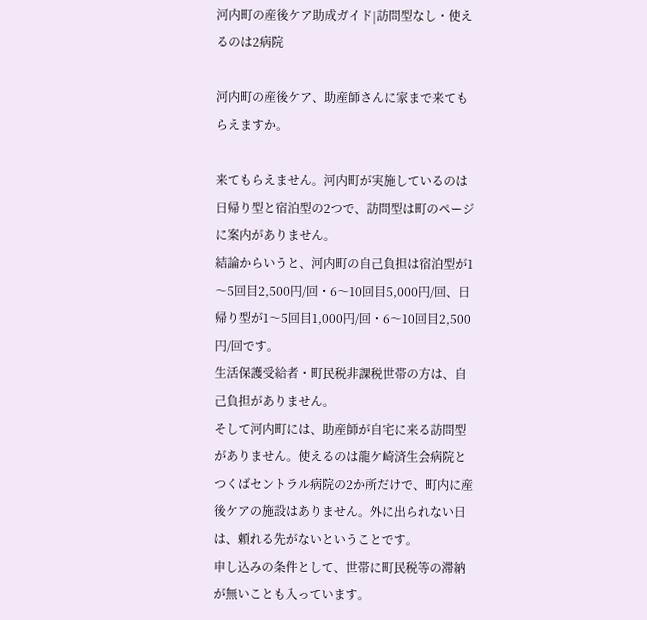河内町の産後ケア助成ガイド|訪問型なし・使えるのは2病院

河内町の産後ケア、助産師さんに家まで来てもらえますか。

来てもらえません。河内町が実施しているのは日帰り型と宿泊型の2つで、訪問型は町のページに案内がありません。
結論からいうと、河内町の自己負担は宿泊型が1〜5回目2,500円/回・6〜10回目5,000円/回、日帰り型が1〜5回目1,000円/回・6〜10回目2,500円/回です。
生活保護受給者・町民税非課税世帯の方は、自己負担がありません。
そして河内町には、助産師が自宅に来る訪問型がありません。使えるのは龍ケ崎済生会病院とつくばセントラル病院の2か所だけで、町内に産後ケアの施設はありません。外に出られない日は、頼れる先がないということです。
申し込みの条件として、世帯に町民税等の滞納が無いことも入っています。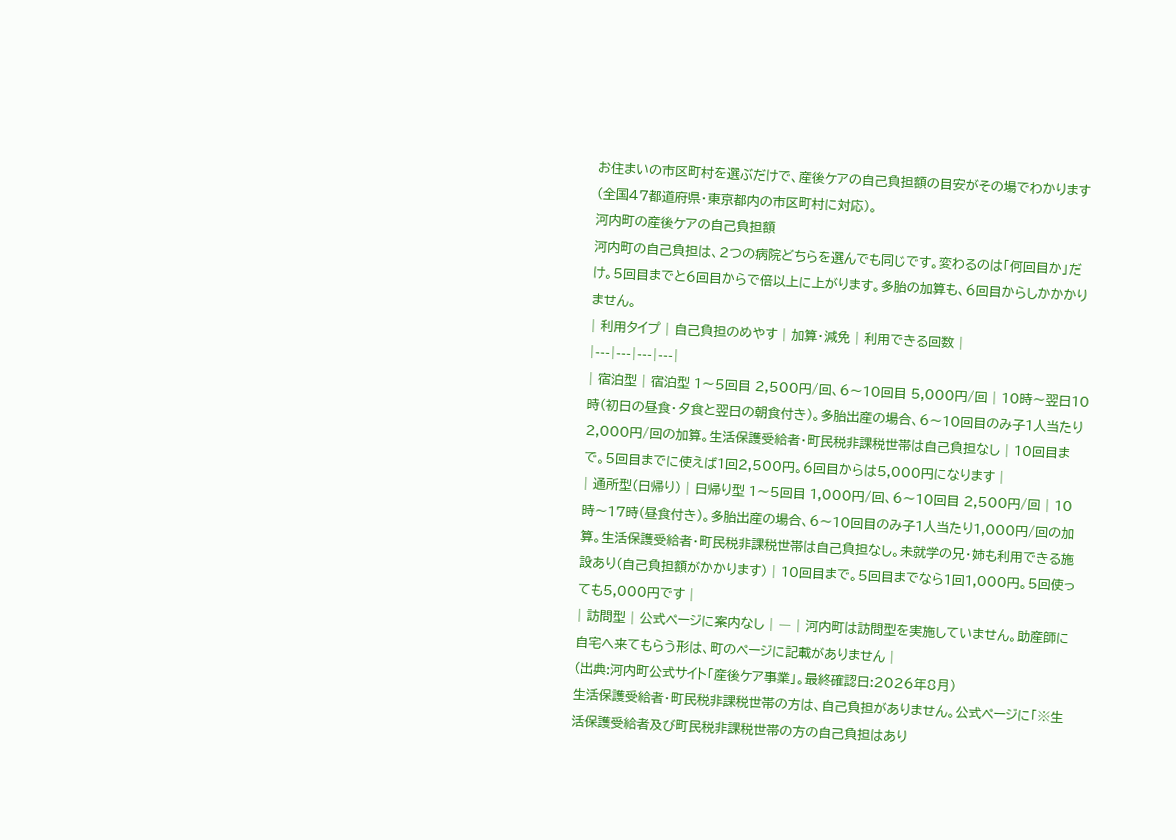お住まいの市区町村を選ぶだけで、産後ケアの自己負担額の目安がその場でわかります(全国47都道府県・東京都内の市区町村に対応)。
河内町の産後ケアの自己負担額
河内町の自己負担は、2つの病院どちらを選んでも同じです。変わるのは「何回目か」だけ。5回目までと6回目からで倍以上に上がります。多胎の加算も、6回目からしかかかりません。
| 利用タイプ | 自己負担のめやす | 加算・減免 | 利用できる回数 |
|---|---|---|---|
| 宿泊型 | 宿泊型 1〜5回目 2,500円/回、6〜10回目 5,000円/回 | 10時〜翌日10時(初日の昼食・夕食と翌日の朝食付き)。多胎出産の場合、6〜10回目のみ子1人当たり2,000円/回の加算。生活保護受給者・町民税非課税世帯は自己負担なし | 10回目まで。5回目までに使えば1回2,500円。6回目からは5,000円になります |
| 通所型(日帰り) | 日帰り型 1〜5回目 1,000円/回、6〜10回目 2,500円/回 | 10時〜17時(昼食付き)。多胎出産の場合、6〜10回目のみ子1人当たり1,000円/回の加算。生活保護受給者・町民税非課税世帯は自己負担なし。未就学の兄・姉も利用できる施設あり(自己負担額がかかります) | 10回目まで。5回目までなら1回1,000円。5回使っても5,000円です |
| 訪問型 | 公式ページに案内なし | ― | 河内町は訪問型を実施していません。助産師に自宅へ来てもらう形は、町のページに記載がありません |
(出典:河内町公式サイト「産後ケア事業」。最終確認日:2026年8月)
生活保護受給者・町民税非課税世帯の方は、自己負担がありません。公式ページに「※生活保護受給者及び町民税非課税世帯の方の自己負担はあり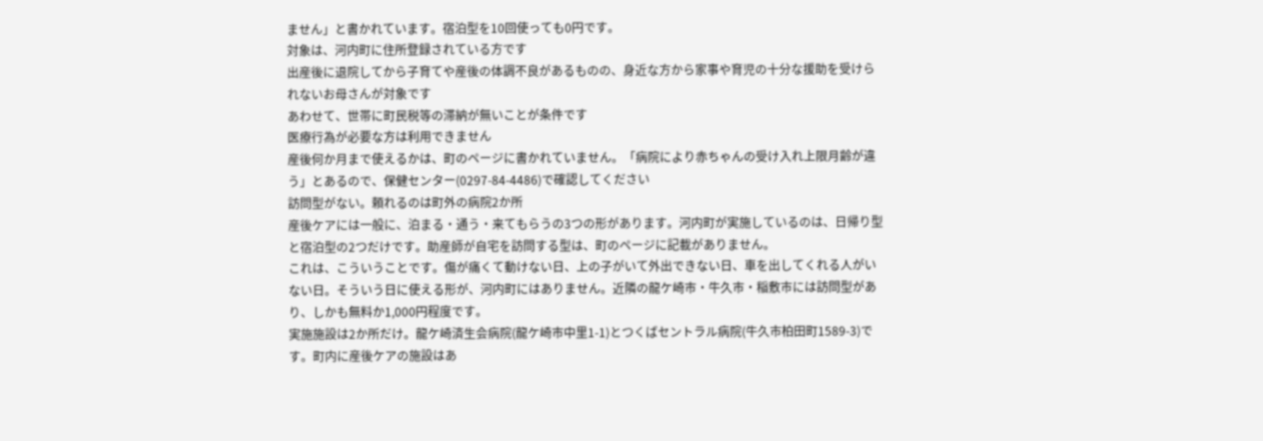ません」と書かれています。宿泊型を10回使っても0円です。
対象は、河内町に住所登録されている方です
出産後に退院してから子育てや産後の体調不良があるものの、身近な方から家事や育児の十分な援助を受けられないお母さんが対象です
あわせて、世帯に町民税等の滞納が無いことが条件です
医療行為が必要な方は利用できません
産後何か月まで使えるかは、町のページに書かれていません。「病院により赤ちゃんの受け入れ上限月齢が違う」とあるので、保健センター(0297-84-4486)で確認してください
訪問型がない。頼れるのは町外の病院2か所
産後ケアには一般に、泊まる・通う・来てもらうの3つの形があります。河内町が実施しているのは、日帰り型と宿泊型の2つだけです。助産師が自宅を訪問する型は、町のページに記載がありません。
これは、こういうことです。傷が痛くて動けない日、上の子がいて外出できない日、車を出してくれる人がいない日。そういう日に使える形が、河内町にはありません。近隣の龍ケ崎市・牛久市・稲敷市には訪問型があり、しかも無料か1,000円程度です。
実施施設は2か所だけ。龍ケ崎済生会病院(龍ケ崎市中里1-1)とつくばセントラル病院(牛久市柏田町1589-3)です。町内に産後ケアの施設はあ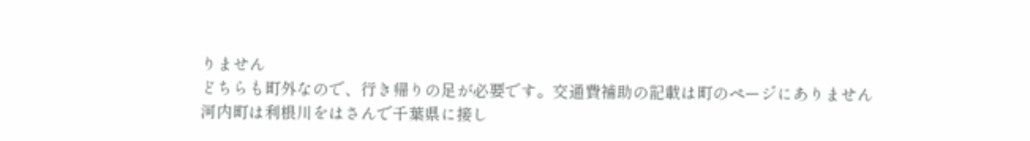りません
どちらも町外なので、行き帰りの足が必要です。交通費補助の記載は町のページにありません
河内町は利根川をはさんで千葉県に接し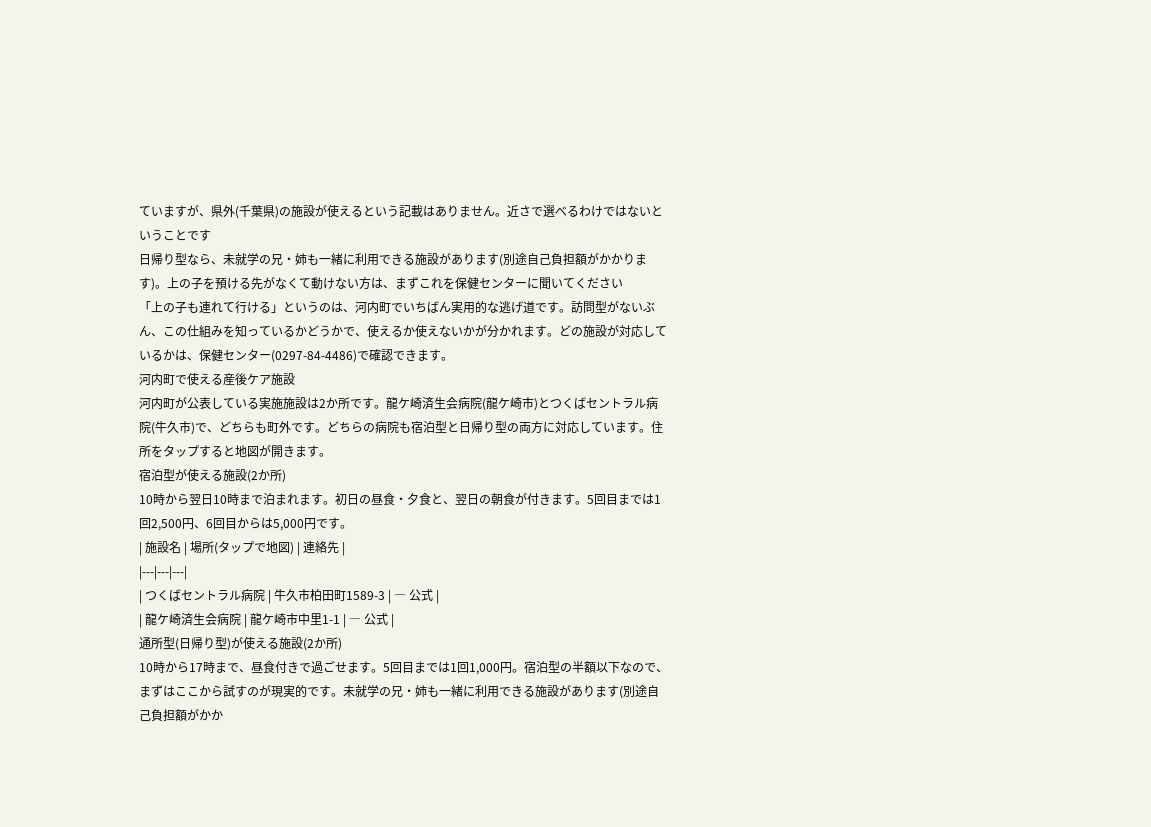ていますが、県外(千葉県)の施設が使えるという記載はありません。近さで選べるわけではないということです
日帰り型なら、未就学の兄・姉も一緒に利用できる施設があります(別途自己負担額がかかります)。上の子を預ける先がなくて動けない方は、まずこれを保健センターに聞いてください
「上の子も連れて行ける」というのは、河内町でいちばん実用的な逃げ道です。訪問型がないぶん、この仕組みを知っているかどうかで、使えるか使えないかが分かれます。どの施設が対応しているかは、保健センター(0297-84-4486)で確認できます。
河内町で使える産後ケア施設
河内町が公表している実施施設は2か所です。龍ケ崎済生会病院(龍ケ崎市)とつくばセントラル病院(牛久市)で、どちらも町外です。どちらの病院も宿泊型と日帰り型の両方に対応しています。住所をタップすると地図が開きます。
宿泊型が使える施設(2か所)
10時から翌日10時まで泊まれます。初日の昼食・夕食と、翌日の朝食が付きます。5回目までは1回2,500円、6回目からは5,000円です。
| 施設名 | 場所(タップで地図) | 連絡先 |
|---|---|---|
| つくばセントラル病院 | 牛久市柏田町1589-3 | ― 公式 |
| 龍ケ崎済生会病院 | 龍ケ崎市中里1-1 | ― 公式 |
通所型(日帰り型)が使える施設(2か所)
10時から17時まで、昼食付きで過ごせます。5回目までは1回1,000円。宿泊型の半額以下なので、まずはここから試すのが現実的です。未就学の兄・姉も一緒に利用できる施設があります(別途自己負担額がかか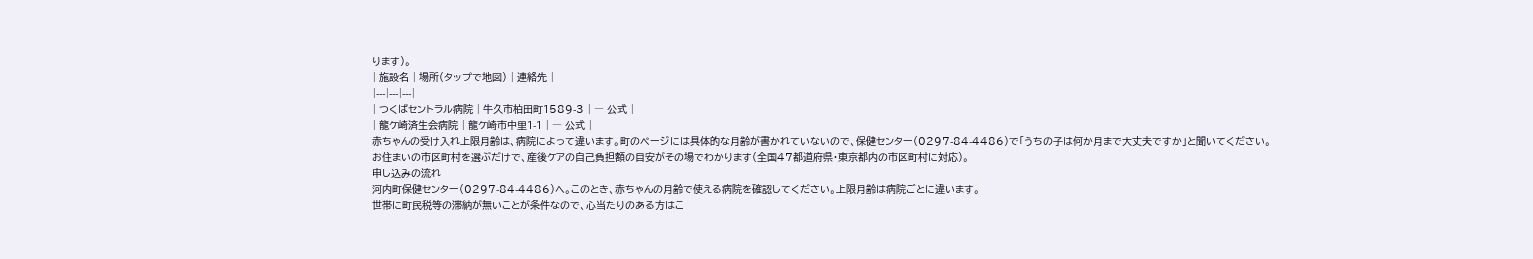ります)。
| 施設名 | 場所(タップで地図) | 連絡先 |
|---|---|---|
| つくばセントラル病院 | 牛久市柏田町1589-3 | ― 公式 |
| 龍ケ崎済生会病院 | 龍ケ崎市中里1-1 | ― 公式 |
赤ちゃんの受け入れ上限月齢は、病院によって違います。町のページには具体的な月齢が書かれていないので、保健センター(0297-84-4486)で「うちの子は何か月まで大丈夫ですか」と聞いてください。
お住まいの市区町村を選ぶだけで、産後ケアの自己負担額の目安がその場でわかります(全国47都道府県・東京都内の市区町村に対応)。
申し込みの流れ
河内町保健センター(0297-84-4486)へ。このとき、赤ちゃんの月齢で使える病院を確認してください。上限月齢は病院ごとに違います。
世帯に町民税等の滞納が無いことが条件なので、心当たりのある方はこ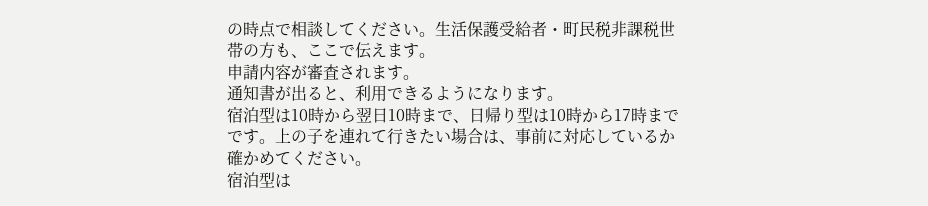の時点で相談してください。生活保護受給者・町民税非課税世帯の方も、ここで伝えます。
申請内容が審査されます。
通知書が出ると、利用できるようになります。
宿泊型は10時から翌日10時まで、日帰り型は10時から17時までです。上の子を連れて行きたい場合は、事前に対応しているか確かめてください。
宿泊型は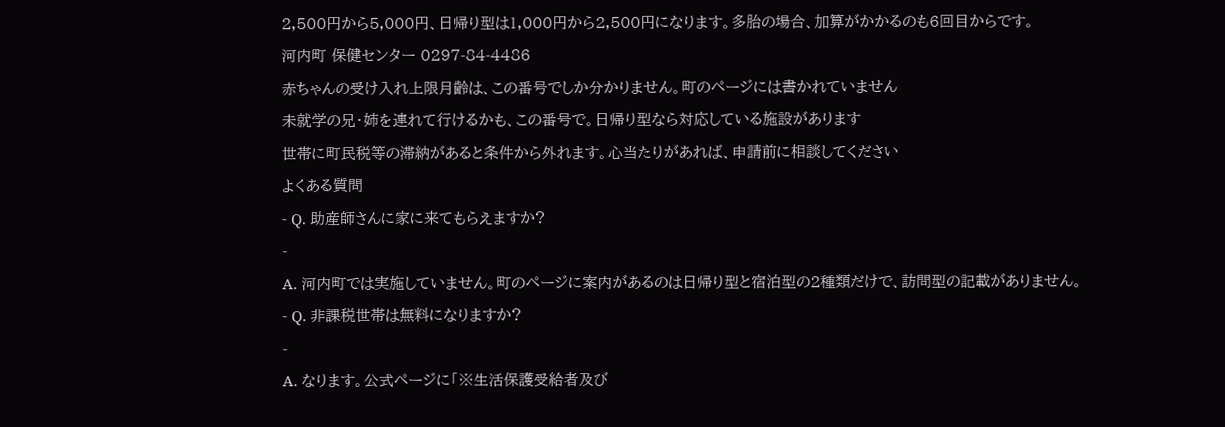2,500円から5,000円、日帰り型は1,000円から2,500円になります。多胎の場合、加算がかかるのも6回目からです。
河内町 保健センター 0297-84-4486
赤ちゃんの受け入れ上限月齢は、この番号でしか分かりません。町のページには書かれていません
未就学の兄・姉を連れて行けるかも、この番号で。日帰り型なら対応している施設があります
世帯に町民税等の滞納があると条件から外れます。心当たりがあれば、申請前に相談してください
よくある質問
- Q. 助産師さんに家に来てもらえますか?
-
A. 河内町では実施していません。町のページに案内があるのは日帰り型と宿泊型の2種類だけで、訪問型の記載がありません。
- Q. 非課税世帯は無料になりますか?
-
A. なります。公式ページに「※生活保護受給者及び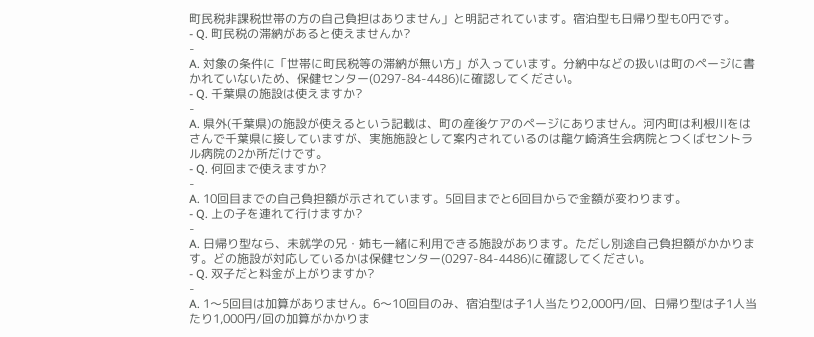町民税非課税世帯の方の自己負担はありません」と明記されています。宿泊型も日帰り型も0円です。
- Q. 町民税の滞納があると使えませんか?
-
A. 対象の条件に「世帯に町民税等の滞納が無い方」が入っています。分納中などの扱いは町のページに書かれていないため、保健センター(0297-84-4486)に確認してください。
- Q. 千葉県の施設は使えますか?
-
A. 県外(千葉県)の施設が使えるという記載は、町の産後ケアのページにありません。河内町は利根川をはさんで千葉県に接していますが、実施施設として案内されているのは龍ケ崎済生会病院とつくばセントラル病院の2か所だけです。
- Q. 何回まで使えますか?
-
A. 10回目までの自己負担額が示されています。5回目までと6回目からで金額が変わります。
- Q. 上の子を連れて行けますか?
-
A. 日帰り型なら、未就学の兄・姉も一緒に利用できる施設があります。ただし別途自己負担額がかかります。どの施設が対応しているかは保健センター(0297-84-4486)に確認してください。
- Q. 双子だと料金が上がりますか?
-
A. 1〜5回目は加算がありません。6〜10回目のみ、宿泊型は子1人当たり2,000円/回、日帰り型は子1人当たり1,000円/回の加算がかかりま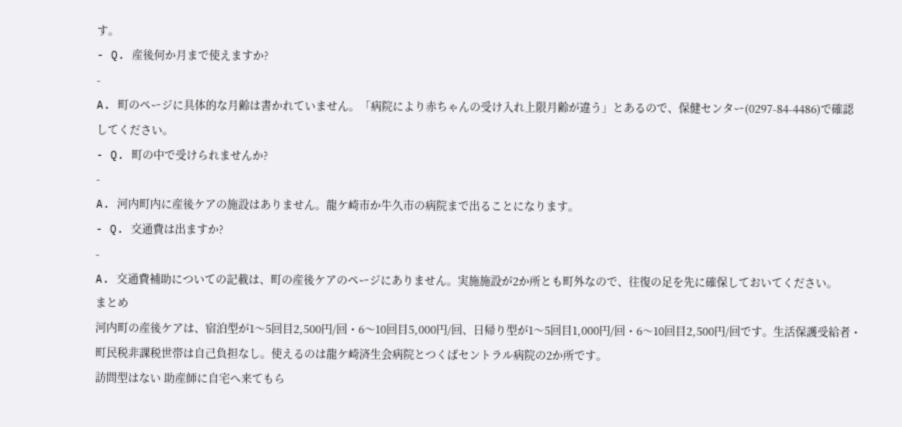す。
- Q. 産後何か月まで使えますか?
-
A. 町のページに具体的な月齢は書かれていません。「病院により赤ちゃんの受け入れ上限月齢が違う」とあるので、保健センター(0297-84-4486)で確認してください。
- Q. 町の中で受けられませんか?
-
A. 河内町内に産後ケアの施設はありません。龍ケ崎市か牛久市の病院まで出ることになります。
- Q. 交通費は出ますか?
-
A. 交通費補助についての記載は、町の産後ケアのページにありません。実施施設が2か所とも町外なので、往復の足を先に確保しておいてください。
まとめ
河内町の産後ケアは、宿泊型が1〜5回目2,500円/回・6〜10回目5,000円/回、日帰り型が1〜5回目1,000円/回・6〜10回目2,500円/回です。生活保護受給者・町民税非課税世帯は自己負担なし。使えるのは龍ケ崎済生会病院とつくばセントラル病院の2か所です。
訪問型はない 助産師に自宅へ来てもら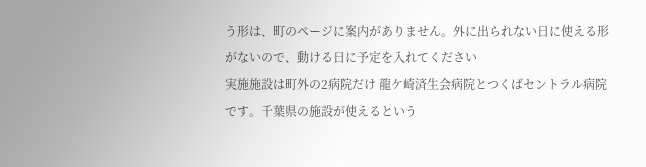う形は、町のページに案内がありません。外に出られない日に使える形がないので、動ける日に予定を入れてください
実施施設は町外の2病院だけ 龍ケ崎済生会病院とつくばセントラル病院です。千葉県の施設が使えるという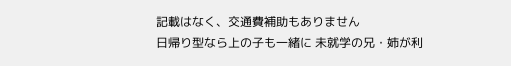記載はなく、交通費補助もありません
日帰り型なら上の子も一緒に 未就学の兄・姉が利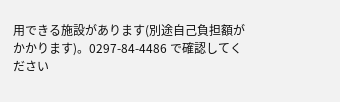用できる施設があります(別途自己負担額がかかります)。0297-84-4486 で確認してください